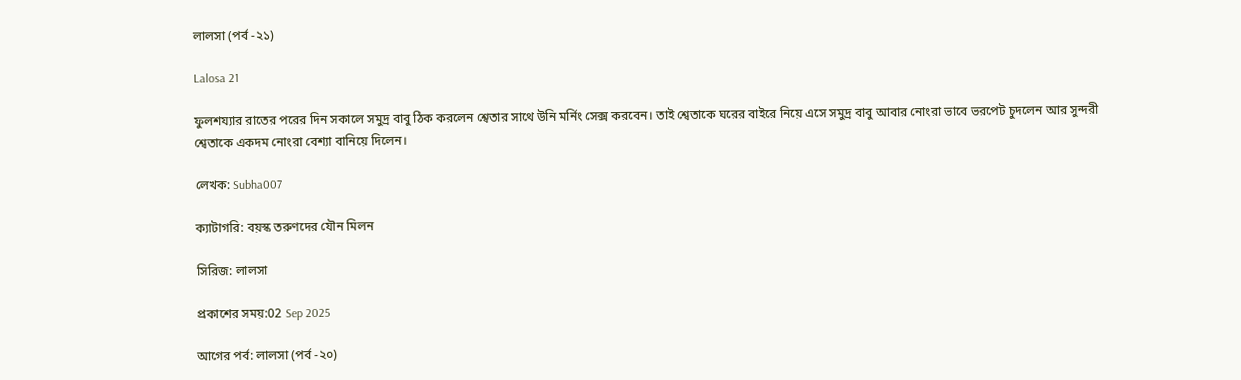লালসা (পর্ব -২১)

Lalosa 21

ফুলশয্যার রাতের পরের দিন সকালে সমুদ্র বাবু ঠিক করলেন শ্বেতার সাথে উনি মর্নিং সেক্স করবেন। তাই শ্বেতাকে ঘরের বাইরে নিয়ে এসে সমুদ্র বাবু আবার নোংরা ভাবে ভরপেট চুদলেন আর সুন্দরী শ্বেতাকে একদম নোংরা বেশ্যা বানিয়ে দিলেন।

লেখক: Subha007

ক্যাটাগরি: বয়স্ক তরুণদের যৌন মিলন

সিরিজ: লালসা

প্রকাশের সময়:02 Sep 2025

আগের পর্ব: লালসা (পর্ব -২০)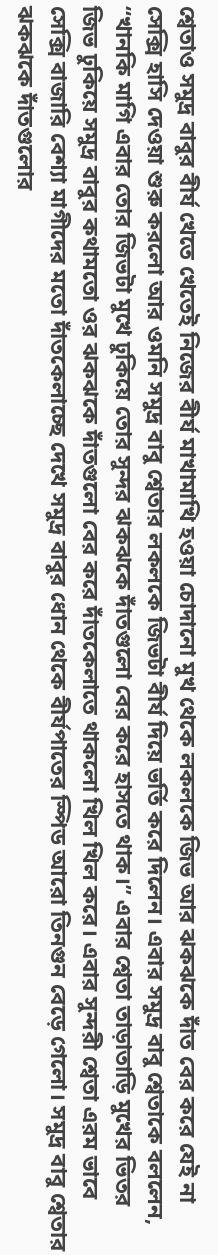শ্বেতাও সমুদ্র বাবুর বীর্য খেতে খেতেই নিজের বীর্য মাখামাখি হওয়া চোদানো মুখ থেকে লকলকে জিভ আর ঝকঝকে দাঁত বের করে যেই না সেক্সি হাসি দেওয়া শুরু করলো আর ওমনি সমুদ্র বাবু শ্বেতার লকলকে জিভটা বীর্য দিয়ে ভর্তি করে দিলেন। এবার সমুদ্র বাবু শ্বেতাকে বললেন, “খানকি মাগি এবার তোর জিভটা মুখে ঢুকিয়ে তোর সুন্দর ঝকঝকে দাঁতগুলো বের করে হাসতে থাক।” এবার শ্বেতা তাড়াতাড়ি মুখের ভিতর জিভ ঢুকিয়ে সমুদ্র বাবুর কথামতো ওর ঝকঝকে দাঁতগুলো বের করে দাঁতকেলাতে থাকলো খিল খিল করে। এবার সুন্দরী শ্বেতা এরম ভাবে সেক্সি বাজারি বেশ্যা মাগীদের মতো দাঁতকেলাচ্ছে দেখে সমুদ্র বাবুর ধোন থেকে বীর্যপাতের স্পিড আরো তিনগুন বেড়ে গেলো। সমুদ্র বাবু শ্বেতার ঝকঝকে দাঁতগুলোর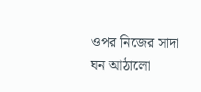ওপর নিজের সাদা ঘন আঠালো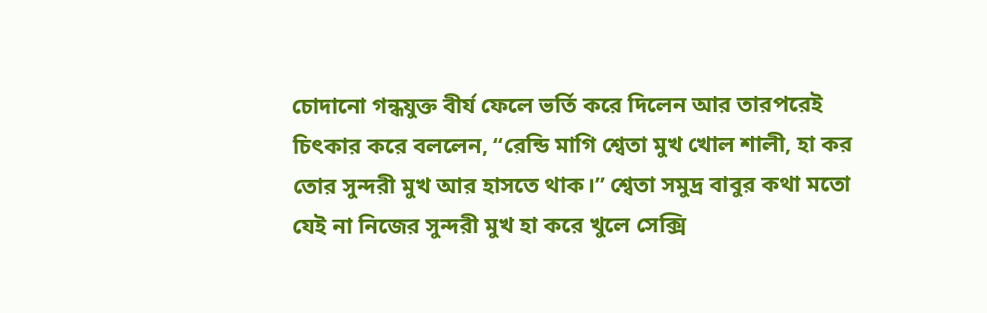চোদানো গন্ধযুক্ত বীর্য ফেলে ভর্তি করে দিলেন আর তারপরেই চিৎকার করে বললেন, “রেন্ডি মাগি শ্বেতা মুখ খোল শালী, হা কর তোর সুন্দরী মুখ আর হাসতে থাক।” শ্বেতা সমুদ্র বাবুর কথা মতো যেই না নিজের সুন্দরী মুখ হা করে খুলে সেক্সি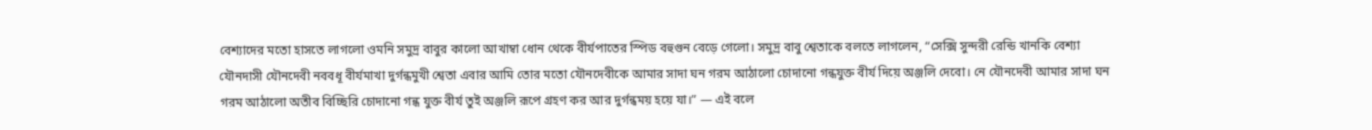বেশ্যাদের মতো হাসতে লাগলো ওমনি সমুদ্র বাবুর কালো আখাম্বা ধোন থেকে বীর্যপাতের স্পিড বহুগুন বেড়ে গেলো। সমুদ্র বাবু শ্বেতাকে বলতে লাগলেন, “সেক্সি সুন্দরী রেন্ডি খানকি বেশ্যা যৌনদাসী যৌনদেবী নববধূ বীর্যমাখা দুর্গন্ধমুখী শ্বেতা এবার আমি তোর মতো যৌনদেবীকে আমার সাদা ঘন গরম আঠালো চোদানো গন্ধযুক্ত বীর্য দিয়ে অঞ্জলি দেবো। নে যৌনদেবী আমার সাদা ঘন গরম আঠালো অতীব বিচ্ছিরি চোদানো গন্ধ যুক্ত বীর্য তুই অঞ্জলি রূপে গ্রহণ কর আর দুর্গন্ধময় হয়ে যা।” — এই বলে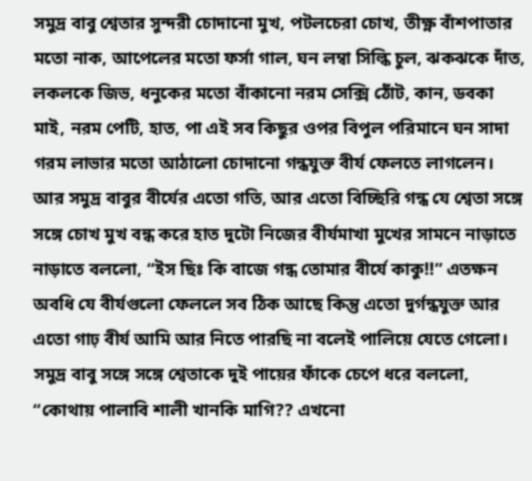সমুদ্র বাবু শ্বেতার সুন্দরী চোদানো মুখ, পটলচেরা চোখ, তীক্ষ্ণ বাঁশপাতার মতো নাক, আপেলের মতো ফর্সা গাল, ঘন লম্বা সিল্কি চুল, ঝকঝকে দাঁত, লকলকে জিভ, ধনুকের মতো বাঁকানো নরম সেক্সি ঠোঁট, কান, ডবকা মাই, নরম পেটি, হাত, পা এই সব কিছুর ওপর বিপুল পরিমানে ঘন সাদা গরম লাভার মতো আঠালো চোদানো গন্ধযুক্ত বীর্য ফেলতে লাগলেন। আর সমুদ্র বাবুর বীর্যের এতো গতি, আর এতো বিচ্ছিরি গন্ধ যে শ্বেতা সঙ্গে সঙ্গে চোখ মুখ বন্ধ করে হাত দুটো নিজের বীর্যমাখা মুখের সামনে নাড়াতে নাড়াতে বললো, “ইস ছিঃ কি বাজে গন্ধ তোমার বীর্যে কাকু!!” এতক্ষন অবধি যে বীর্যগুলো ফেললে সব ঠিক আছে কিন্তু এতো দুর্গন্ধযুক্ত আর এতো গাঢ় বীর্য আমি আর নিতে পারছি না বলেই পালিয়ে যেতে গেলো। সমুদ্র বাবু সঙ্গে সঙ্গে শ্বেতাকে দুই পায়ের ফাঁকে চেপে ধরে বললো, “কোথায় পালাবি শালী খানকি মাগি?? এখনো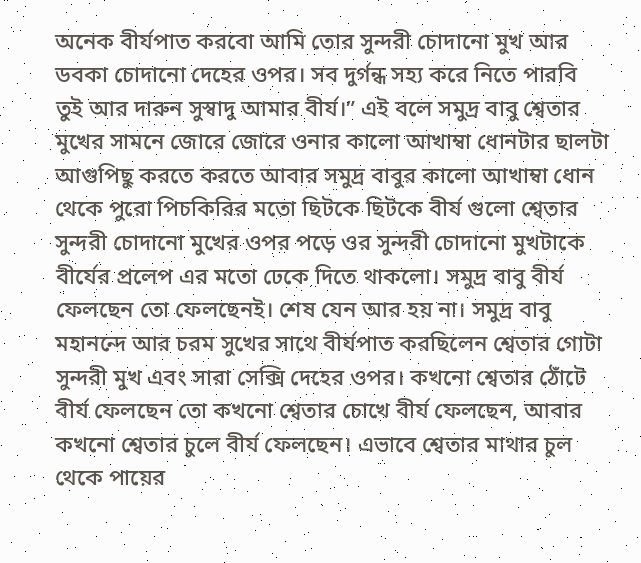অনেক বীর্যপাত করবো আমি তোর সুন্দরী চোদানো মুখ আর ডবকা চোদানো দেহের ওপর। সব দুর্গন্ধ সহ্য করে নিতে পারবি তুই আর দারুন সুস্বাদু আমার বীর্য।” এই বলে সমুদ্র বাবু শ্বেতার মুখের সামনে জোরে জোরে ওনার কালো আখাম্বা ধোনটার ছালটা আগুপিছু করতে করতে আবার সমুদ্র বাবুর কালো আখাম্বা ধোন থেকে পুরো পিচকিরির মতো ছিটকে ছিটকে বীর্য গুলো শ্বেতার সুন্দরী চোদানো মুখের ওপর পড়ে ওর সুন্দরী চোদানো মুখটাকে বীর্যের প্রলেপ এর মতো ঢেকে দিতে থাকলো। সমুদ্র বাবু বীর্য ফেলছেন তো ফেলছেনই। শেষ যেন আর হয় না। সমুদ্র বাবু মহানন্দে আর চরম সুখের সাথে বীর্যপাত করছিলেন শ্বেতার গোটা সুন্দরী মুখ এবং সারা সেক্সি দেহের ওপর। কখনো শ্বেতার ঠোঁটে বীর্য ফেলছেন তো কখনো শ্বেতার চোখে বীর্য ফেলছেন, আবার কখনো শ্বেতার চুলে বীর্য ফেলছেন। এভাবে শ্বেতার মাথার চুল থেকে পায়ের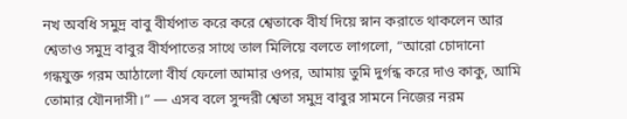নখ অবধি সমুদ্র বাবু বীর্যপাত করে করে শ্বেতাকে বীর্য দিয়ে স্নান করাতে থাকলেন আর শ্বেতাও সমুদ্র বাবুর বীর্যপাতের সাথে তাল মিলিয়ে বলতে লাগলো, “আরো চোদানো গন্ধযুক্ত গরম আঠালো বীর্য ফেলো আমার ওপর, আমায় তুমি দুর্গন্ধ করে দাও কাকু, আমি তোমার যৌনদাসী।” — এসব বলে সুন্দরী শ্বেতা সমুদ্র বাবুর সামনে নিজের নরম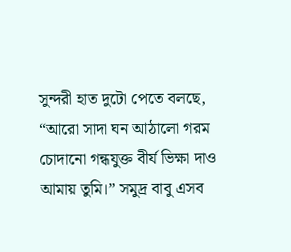সুন্দরী হাত দুটো পেতে বলছে, “আরো সাদা ঘন আঠালো গরম চোদানো গন্ধযুক্ত বীর্য ভিক্ষা দাও আমায় তুমি।” সমুদ্র বাবু এসব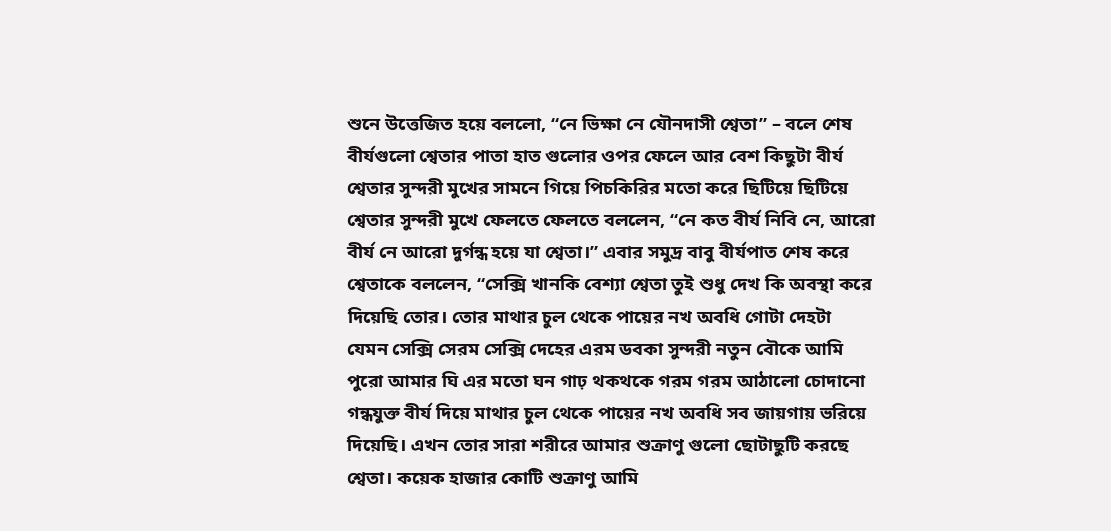শুনে উত্তেজিত হয়ে বললো, “নে ভিক্ষা নে যৌনদাসী শ্বেতা” – বলে শেষ বীর্যগুলো শ্বেতার পাতা হাত গুলোর ওপর ফেলে আর বেশ কিছুটা বীর্য শ্বেতার সুন্দরী মুখের সামনে গিয়ে পিচকিরির মতো করে ছিটিয়ে ছিটিয়ে শ্বেতার সুন্দরী মুখে ফেলতে ফেলতে বললেন, “নে কত বীর্য নিবি নে, আরো বীর্য নে আরো দুর্গন্ধ হয়ে যা শ্বেতা।” এবার সমুদ্র বাবু বীর্যপাত শেষ করে শ্বেতাকে বললেন, “সেক্সি খানকি বেশ্যা শ্বেতা তুই শুধু দেখ কি অবস্থা করে দিয়েছি তোর। তোর মাথার চুল থেকে পায়ের নখ অবধি গোটা দেহটা যেমন সেক্সি সেরম সেক্সি দেহের এরম ডবকা সুন্দরী নতুন বৌকে আমি পুরো আমার ঘি এর মতো ঘন গাঢ় থকথকে গরম গরম আঠালো চোদানো গন্ধযুক্ত বীর্য দিয়ে মাথার চুল থেকে পায়ের নখ অবধি সব জায়গায় ভরিয়ে দিয়েছি। এখন তোর সারা শরীরে আমার শুক্রাণু গুলো ছোটাছুটি করছে শ্বেতা। কয়েক হাজার কোটি শুক্রাণু আমি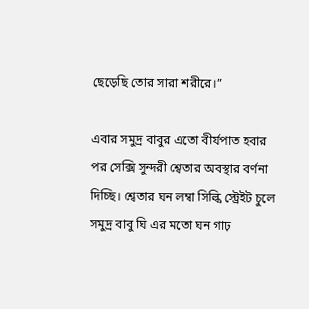ছেড়েছি তোর সারা শরীরে।”

এবার সমুদ্র বাবুর এতো বীর্যপাত হবার পর সেক্সি সুন্দরী শ্বেতার অবস্থার বর্ণনা দিচ্ছি। শ্বেতার ঘন লম্বা সিল্কি স্ট্রেইট চুলে সমুদ্র বাবু ঘি এর মতো ঘন গাঢ়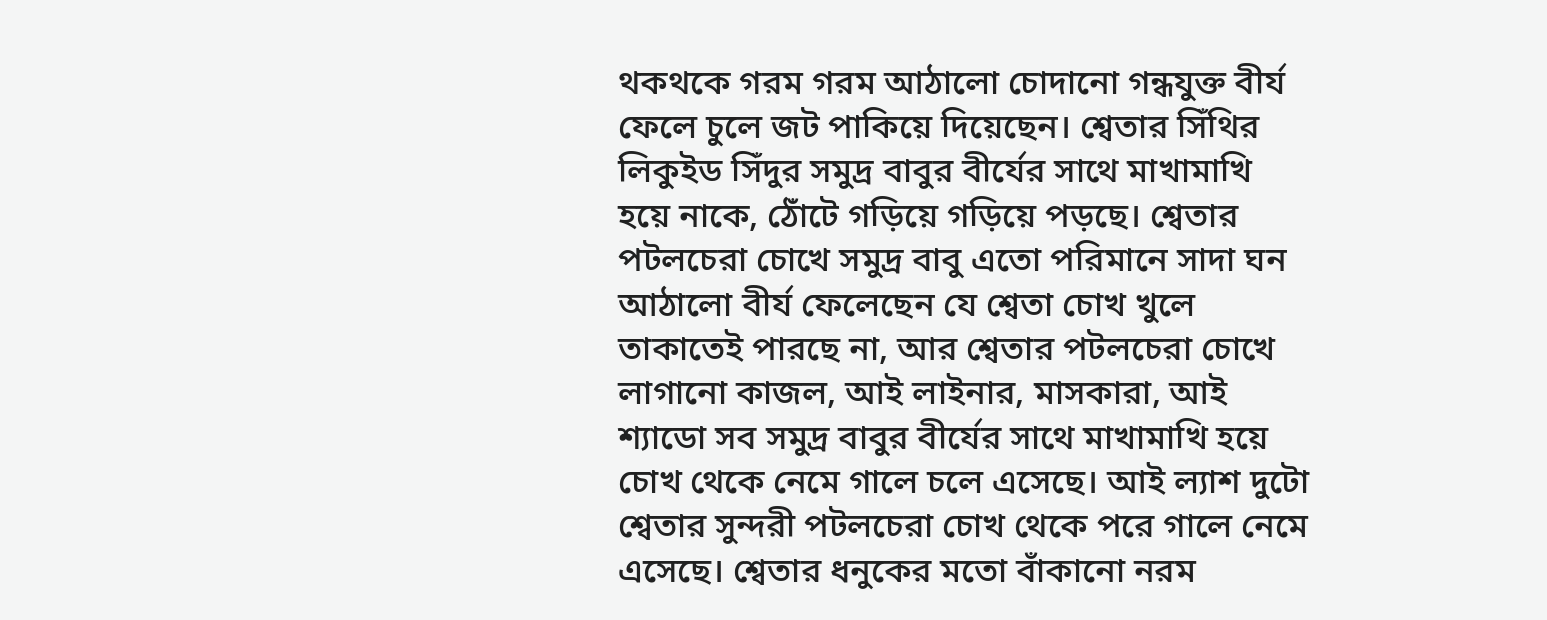থকথকে গরম গরম আঠালো চোদানো গন্ধযুক্ত বীর্য ফেলে চুলে জট পাকিয়ে দিয়েছেন। শ্বেতার সিঁথির লিকুইড সিঁদুর সমুদ্র বাবুর বীর্যের সাথে মাখামাখি হয়ে নাকে, ঠোঁটে গড়িয়ে গড়িয়ে পড়ছে। শ্বেতার পটলচেরা চোখে সমুদ্র বাবু এতো পরিমানে সাদা ঘন আঠালো বীর্য ফেলেছেন যে শ্বেতা চোখ খুলে তাকাতেই পারছে না, আর শ্বেতার পটলচেরা চোখে লাগানো কাজল, আই লাইনার, মাসকারা, আই শ্যাডো সব সমুদ্র বাবুর বীর্যের সাথে মাখামাখি হয়ে চোখ থেকে নেমে গালে চলে এসেছে। আই ল্যাশ দুটো শ্বেতার সুন্দরী পটলচেরা চোখ থেকে পরে গালে নেমে এসেছে। শ্বেতার ধনুকের মতো বাঁকানো নরম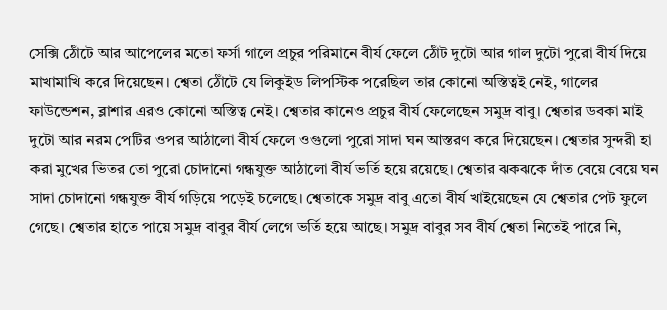সেক্সি ঠোঁটে আর আপেলের মতো ফর্সা গালে প্রচুর পরিমানে বীর্য ফেলে ঠোঁট দুটো আর গাল দুটো পুরো বীর্য দিয়ে মাখামাখি করে দিয়েছেন। শ্বেতা ঠোঁটে যে লিকুইড লিপস্টিক পরেছিল তার কোনো অস্তিত্বই নেই, গালের ফাউন্ডেশন, ব্লাশার এরও কোনো অস্তিত্ব নেই। শ্বেতার কানেও প্রচুর বীর্য ফেলেছেন সমুদ্র বাবু। শ্বেতার ডবকা মাই দুটো আর নরম পেটির ওপর আঠালো বীর্য ফেলে ওগুলো পুরো সাদা ঘন আস্তরণ করে দিয়েছেন। শ্বেতার সুন্দরী হা করা মুখের ভিতর তো পুরো চোদানো গন্ধযুক্ত আঠালো বীর্য ভর্তি হয়ে রয়েছে। শ্বেতার ঝকঝকে দাঁত বেয়ে বেয়ে ঘন সাদা চোদানো গন্ধযুক্ত বীর্য গড়িয়ে পড়েই চলেছে। শ্বেতাকে সমুদ্র বাবু এতো বীর্য খাইয়েছেন যে শ্বেতার পেট ফুলে গেছে। শ্বেতার হাতে পায়ে সমুদ্র বাবুর বীর্য লেগে ভর্তি হয়ে আছে। সমুদ্র বাবুর সব বীর্য শ্বেতা নিতেই পারে নি,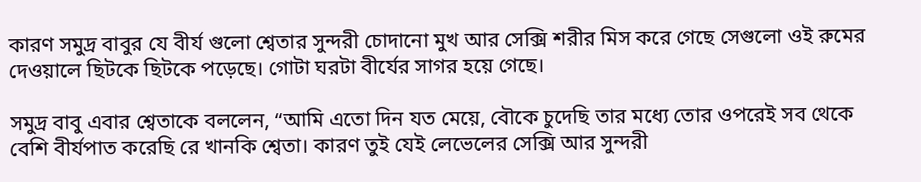কারণ সমুদ্র বাবুর যে বীর্য গুলো শ্বেতার সুন্দরী চোদানো মুখ আর সেক্সি শরীর মিস করে গেছে সেগুলো ওই রুমের দেওয়ালে ছিটকে ছিটকে পড়েছে। গোটা ঘরটা বীর্যের সাগর হয়ে গেছে।

সমুদ্র বাবু এবার শ্বেতাকে বললেন, “আমি এতো দিন যত মেয়ে, বৌকে চুদেছি তার মধ্যে তোর ওপরেই সব থেকে বেশি বীর্যপাত করেছি রে খানকি শ্বেতা। কারণ তুই যেই লেভেলের সেক্সি আর সুন্দরী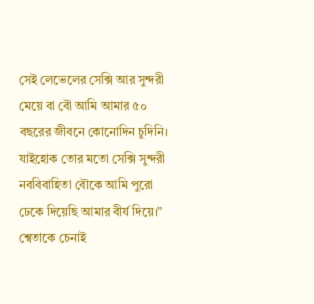সেই লেভেলের সেক্সি আর সুন্দরী মেয়ে বা বৌ আমি আমার ৫০ বছরের জীবনে কোনোদিন চুদিনি। যাইহোক তোর মতো সেক্সি সুন্দরী নববিবাহিতা বৌকে আমি পুরো ঢেকে দিয়েছি আমার বীর্য দিয়ে।” শ্বেতাকে চেনাই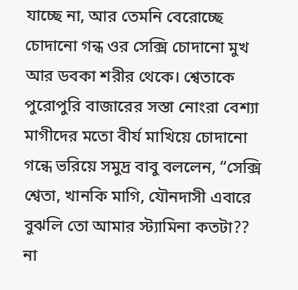যাচ্ছে না, আর তেমনি বেরোচ্ছে চোদানো গন্ধ ওর সেক্সি চোদানো মুখ আর ডবকা শরীর থেকে। শ্বেতাকে পুরোপুরি বাজারের সস্তা নোংরা বেশ্যা মাগীদের মতো বীর্য মাখিয়ে চোদানো গন্ধে ভরিয়ে সমুদ্র বাবু বললেন, “সেক্সি শ্বেতা, খানকি মাগি, যৌনদাসী এবারে বুঝলি তো আমার স্ট্যামিনা কতটা?? না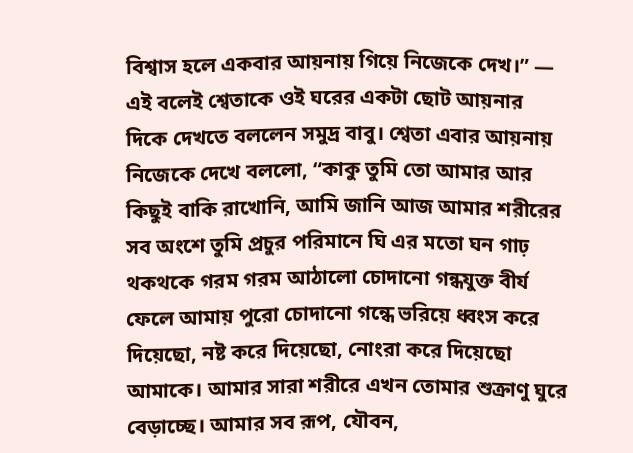বিশ্বাস হলে একবার আয়নায় গিয়ে নিজেকে দেখ।” — এই বলেই শ্বেতাকে ওই ঘরের একটা ছোট আয়নার দিকে দেখতে বললেন সমুদ্র বাবু। শ্বেতা এবার আয়নায় নিজেকে দেখে বললো, “কাকু তুমি তো আমার আর কিছুই বাকি রাখোনি, আমি জানি আজ আমার শরীরের সব অংশে তুমি প্রচুর পরিমানে ঘি এর মতো ঘন গাঢ় থকথকে গরম গরম আঠালো চোদানো গন্ধযুক্ত বীর্য ফেলে আমায় পুরো চোদানো গন্ধে ভরিয়ে ধ্বংস করে দিয়েছো, নষ্ট করে দিয়েছো, নোংরা করে দিয়েছো আমাকে। আমার সারা শরীরে এখন তোমার শুক্রাণু ঘুরে বেড়াচ্ছে। আমার সব রূপ, যৌবন,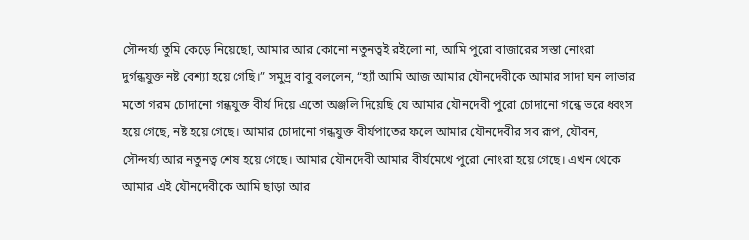সৌন্দর্য্য তুমি কেড়ে নিয়েছো, আমার আর কোনো নতুনত্বই রইলো না, আমি পুরো বাজারের সস্তা নোংরা দুর্গন্ধযুক্ত নষ্ট বেশ্যা হয়ে গেছি।” সমুদ্র বাবু বললেন, “হ্যাঁ আমি আজ আমার যৌনদেবীকে আমার সাদা ঘন লাভার মতো গরম চোদানো গন্ধযুক্ত বীর্য দিয়ে এতো অঞ্জলি দিয়েছি যে আমার যৌনদেবী পুরো চোদানো গন্ধে ভরে ধ্বংস হয়ে গেছে, নষ্ট হয়ে গেছে। আমার চোদানো গন্ধযুক্ত বীর্যপাতের ফলে আমার যৌনদেবীর সব রূপ, যৌবন, সৌন্দর্য্য আর নতুনত্ব শেষ হয়ে গেছে। আমার যৌনদেবী আমার বীর্যমেখে পুরো নোংরা হয়ে গেছে। এখন থেকে আমার এই যৌনদেবীকে আমি ছাড়া আর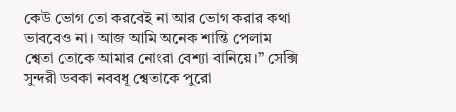কেউ ভোগ তো করবেই না আর ভোগ করার কথা ভাববেও না। আজ আমি অনেক শান্তি পেলাম শ্বেতা তোকে আমার নোংরা বেশ্যা বানিয়ে।” সেক্সি সুন্দরী ডবকা নববধূ শ্বেতাকে পুরো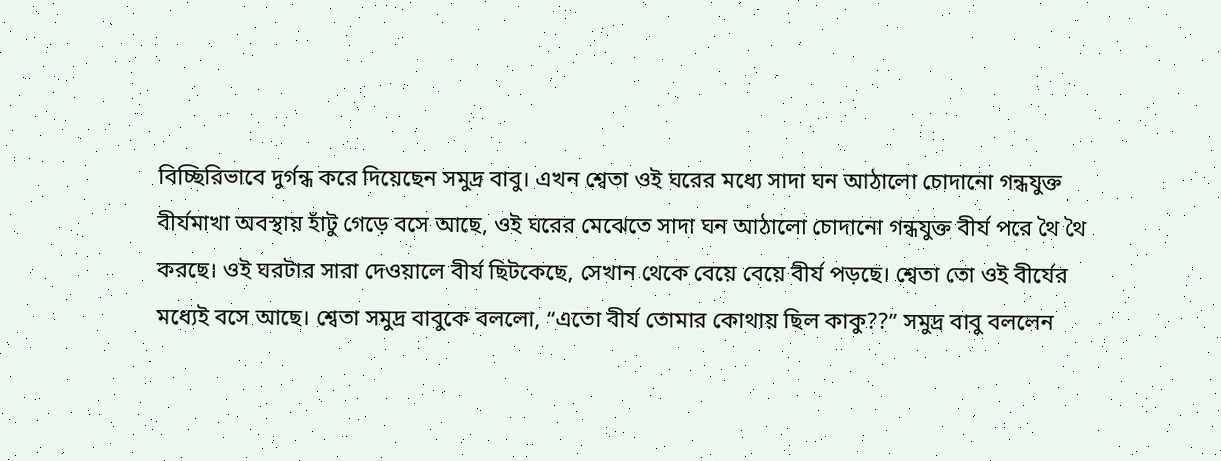বিচ্ছিরিভাবে দুর্গন্ধ করে দিয়েছেন সমুদ্র বাবু। এখন শ্বেতা ওই ঘরের মধ্যে সাদা ঘন আঠালো চোদানো গন্ধযুক্ত বীর্যমাখা অবস্থায় হাঁটু গেড়ে বসে আছে, ওই ঘরের মেঝেতে সাদা ঘন আঠালো চোদানো গন্ধযুক্ত বীর্য পরে থৈ থৈ করছে। ওই ঘরটার সারা দেওয়ালে বীর্য ছিটকেছে, সেখান থেকে বেয়ে বেয়ে বীর্য পড়ছে। শ্বেতা তো ওই বীর্যের মধ্যেই বসে আছে। শ্বেতা সমুদ্র বাবুকে বললো, “এতো বীর্য তোমার কোথায় ছিল কাকু??” সমুদ্র বাবু বললেন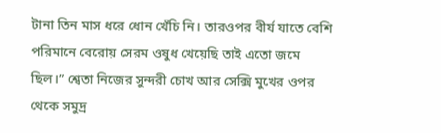টানা তিন মাস ধরে ধোন খেঁচি নি। তারওপর বীর্য যাতে বেশি পরিমানে বেরোয় সেরম ওষুধ খেয়েছি তাই এতো জমে ছিল।” শ্বেতা নিজের সুন্দরী চোখ আর সেক্সি মুখের ওপর থেকে সমুদ্র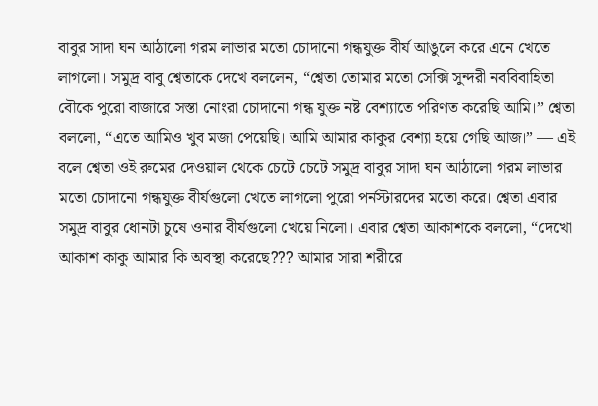বাবুর সাদা ঘন আঠালো গরম লাভার মতো চোদানো গন্ধযুক্ত বীর্য আঙুলে করে এনে খেতে লাগলো। সমুদ্র বাবু শ্বেতাকে দেখে বললেন, “শ্বেতা তোমার মতো সেক্সি সুন্দরী নববিবাহিতা বৌকে পুরো বাজারে সস্তা নোংরা চোদানো গন্ধ যুক্ত নষ্ট বেশ্যাতে পরিণত করেছি আমি।” শ্বেতা বললো, “এতে আমিও খুব মজা পেয়েছি। আমি আমার কাকুর বেশ্যা হয়ে গেছি আজ।” — এই বলে শ্বেতা ওই রুমের দেওয়াল থেকে চেটে চেটে সমুদ্র বাবুর সাদা ঘন আঠালো গরম লাভার মতো চোদানো গন্ধযুক্ত বীর্যগুলো খেতে লাগলো পুরো পর্নস্টারদের মতো করে। শ্বেতা এবার সমুদ্র বাবুর ধোনটা চুষে ওনার বীর্যগুলো খেয়ে নিলো। এবার শ্বেতা আকাশকে বললো, “দেখো আকাশ কাকু আমার কি অবস্থা করেছে??? আমার সারা শরীরে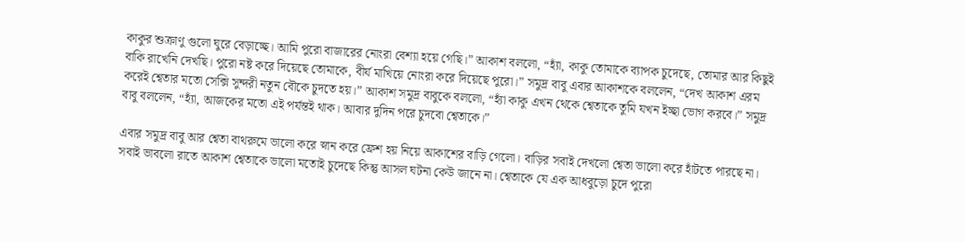কাকুর শুক্রাণু গুলো ঘুরে বেড়াচ্ছে। আমি পুরো বাজারের নোংরা বেশ্যা হয়ে গেছি।” আকাশ বললো, “হ্যাঁ, কাকু তোমাকে ব্যাপক চুদেছে, তোমার আর কিছুই বাকি রাখেনি দেখছি। পুরো নষ্ট করে দিয়েছে তোমাকে, বীর্য মাখিয়ে নোংরা করে দিয়েছে পুরো।” সমুদ্র বাবু এবার আকাশকে বললেন, “দেখ আকাশ এরম করেই শ্বেতার মতো সেক্সি সুন্দরী নতুন বৌকে চুদতে হয়।” আকাশ সমুদ্র বাবুকে বললো, “হ্যাঁ কাকু এখন থেকে শ্বেতাকে তুমি যখন ইচ্ছা ভোগ করবে।” সমুদ্র বাবু বললেন, “হ্যাঁ, আজকের মতো এই পর্যন্তই থাক। আবার দুদিন পরে চুদবো শ্বেতাকে।”

এবার সমুদ্র বাবু আর শ্বেতা বাথরুমে ভালো করে স্নান করে ফ্রেশ হয় নিয়ে আকাশের বাড়ি গেলো। বাড়ির সবাই দেখলো শ্বেতা ভালো করে হাঁটতে পারছে না। সবাই ভাবলো রাতে আকাশ শ্বেতাকে ভালো মতোই চুদেছে কিন্তু আসল ঘটনা কেউ জানে না। শ্বেতাকে যে এক আধবুড়ো চুদে পুরো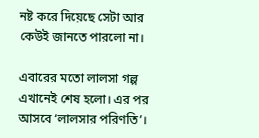নষ্ট করে দিয়েছে সেটা আর কেউই জানতে পারলো না।

এবারের মতো লালসা গল্প এখানেই শেষ হলো। এর পর আসবে ‘লালসার পরিণতি’।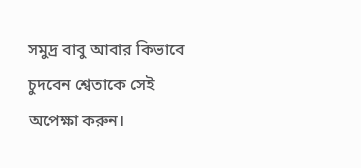সমুদ্র বাবু আবার কিভাবে চুদবেন শ্বেতাকে সেই অপেক্ষা করুন।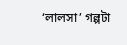‘লালসা’ গল্পটা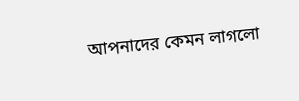আপনাদের কেমন লাগলো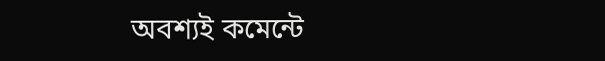অবশ্যই কমেন্টে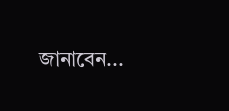জানাবেন...